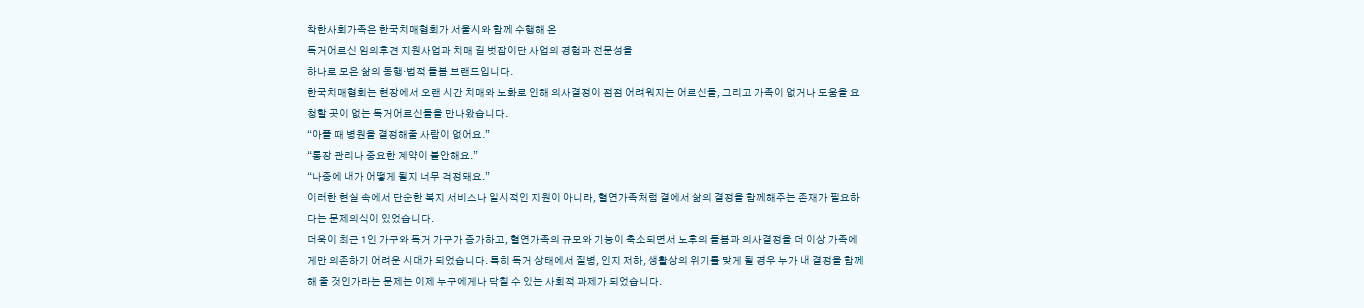착한사회가족은 한국치매협회가 서울시와 함께 수행해 온
독거어르신 임의후견 지원사업과 치매 길 벗잡이단 사업의 경험과 전문성을
하나로 모은 삶의 동행·법적 돌봄 브랜드입니다.
한국치매협회는 현장에서 오랜 시간 치매와 노화로 인해 의사결정이 점점 어려워지는 어르신들, 그리고 가족이 없거나 도움을 요청할 곳이 없는 독거어르신들을 만나왔습니다.
“아플 때 병원을 결정해줄 사람이 없어요.”
“통장 관리나 중요한 계약이 불안해요.”
“나중에 내가 어떻게 될지 너무 걱정돼요.”
이러한 현실 속에서 단순한 복지 서비스나 일시적인 지원이 아니라, 혈연가족처럼 곁에서 삶의 결정을 함께해주는 존재가 필요하다는 문제의식이 있었습니다.
더욱이 최근 1인 가구와 독거 가구가 증가하고, 혈연가족의 규모와 기능이 축소되면서 노후의 돌봄과 의사결정을 더 이상 가족에게만 의존하기 어려운 시대가 되었습니다. 특히 독거 상태에서 질병, 인지 저하, 생활상의 위기를 맞게 될 경우 누가 내 결정을 함께해 줄 것인가라는 문제는 이제 누구에게나 닥칠 수 있는 사회적 과제가 되었습니다.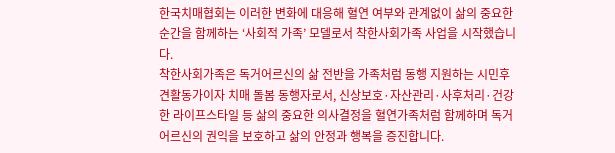한국치매협회는 이러한 변화에 대응해 혈연 여부와 관계없이 삶의 중요한 순간을 함께하는 ‘사회적 가족’ 모델로서 착한사회가족 사업을 시작했습니다.
착한사회가족은 독거어르신의 삶 전반을 가족처럼 동행 지원하는 시민후견활동가이자 치매 돌봄 동행자로서, 신상보호·자산관리·사후처리·건강한 라이프스타일 등 삶의 중요한 의사결정을 혈연가족처럼 함께하며 독거어르신의 권익을 보호하고 삶의 안정과 행복을 증진합니다.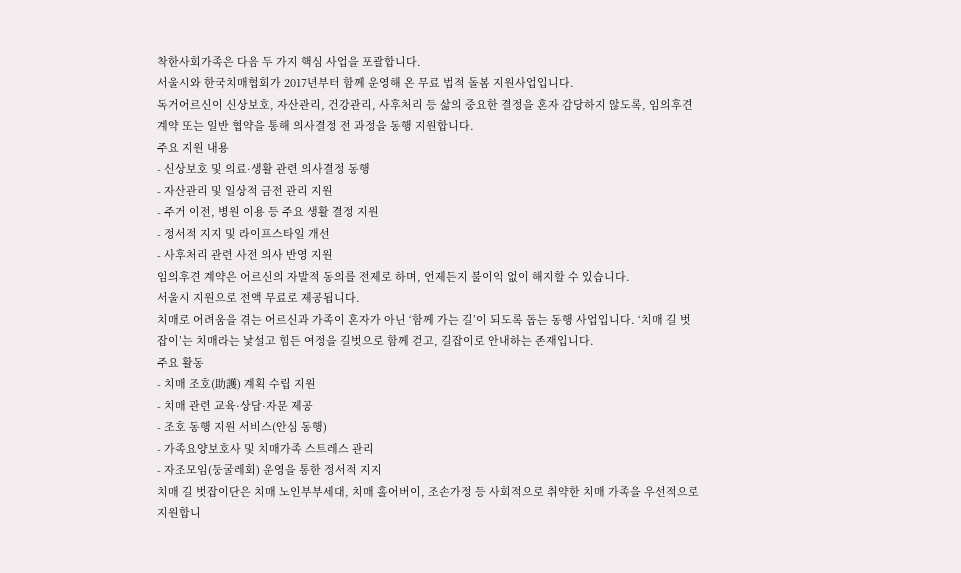착한사회가족은 다음 두 가지 핵심 사업을 포괄합니다.
서울시와 한국치매협회가 2017년부터 함께 운영해 온 무료 법적 돌봄 지원사업입니다.
독거어르신이 신상보호, 자산관리, 건강관리, 사후처리 등 삶의 중요한 결정을 혼자 감당하지 않도록, 임의후견 계약 또는 일반 협약을 통해 의사결정 전 과정을 동행 지원합니다.
주요 지원 내용
- 신상보호 및 의료·생활 관련 의사결정 동행
- 자산관리 및 일상적 금전 관리 지원
- 주거 이전, 병원 이용 등 주요 생활 결정 지원
- 정서적 지지 및 라이프스타일 개선
- 사후처리 관련 사전 의사 반영 지원
임의후견 계약은 어르신의 자발적 동의를 전제로 하며, 언제든지 불이익 없이 해지할 수 있습니다.
서울시 지원으로 전액 무료로 제공됩니다.
치매로 어려움을 겪는 어르신과 가족이 혼자가 아닌 ‘함께 가는 길’이 되도록 돕는 동행 사업입니다. ‘치매 길 벗잡이’는 치매라는 낯설고 힘든 여정을 길벗으로 함께 걷고, 길잡이로 안내하는 존재입니다.
주요 활동
- 치매 조호(助護) 계획 수립 지원
- 치매 관련 교육·상담·자문 제공
- 조호 동행 지원 서비스(안심 동행)
- 가족요양보호사 및 치매가족 스트레스 관리
- 자조모임(둥굴레회) 운영을 통한 정서적 지지
치매 길 벗잡이단은 치매 노인부부세대, 치매 홀어버이, 조손가정 등 사회적으로 취약한 치매 가족을 우선적으로 지원합니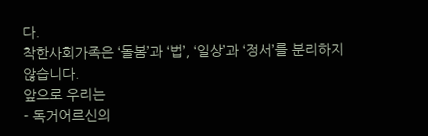다.
착한사회가족은 ‘돌봄’과 ‘법’, ‘일상’과 ‘정서’를 분리하지 않습니다.
앞으로 우리는
- 독거어르신의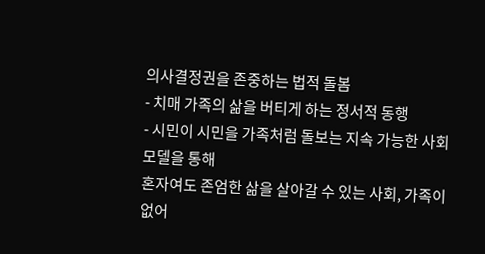의사결정권을 존중하는 법적 돌봄
- 치매 가족의 삶을 버티게 하는 정서적 동행
- 시민이 시민을 가족처럼 돌보는 지속 가능한 사회 모델을 통해
혼자여도 존엄한 삶을 살아갈 수 있는 사회, 가족이 없어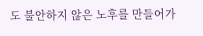도 불안하지 않은 노후를 만들어가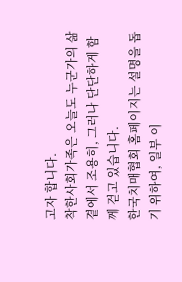고자 합니다.
착한사회가족은 오늘도 누군가의 삶 곁에서 조용히, 그러나 단단하게 함께 걷고 있습니다.
한국치매협회 홈페이지는 설명을 돕기 위하여, 일부 이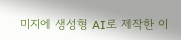미지에 생성형 AI로 제작한 이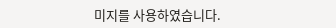미지를 사용하였습니다.